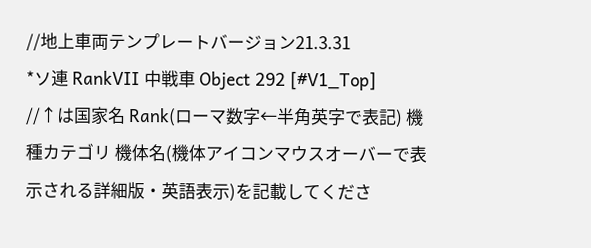//地上車両テンプレートバージョン21.3.31
*ソ連 RankVII 中戦車 Object 292 [#V1_Top]
//↑は国家名 Rank(ローマ数字←半角英字で表記) 機種カテゴリ 機体名(機体アイコンマウスオーバーで表示される詳細版・英語表示)を記載してくださ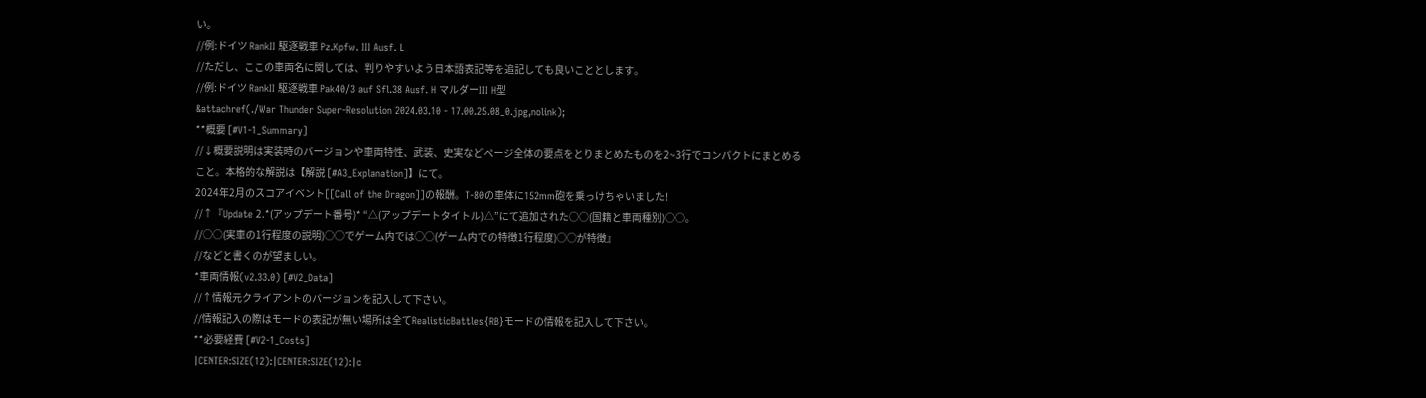い。
//例:ドイツ RankII 駆逐戦車 Pz.Kpfw. III Ausf. L
//ただし、ここの車両名に関しては、判りやすいよう日本語表記等を追記しても良いこととします。
//例:ドイツ RankII 駆逐戦車 Pak40/3 auf Sfl.38 Ausf. H マルダーIII H型
&attachref(./War Thunder Super-Resolution 2024.03.10 - 17.00.25.08_0.jpg,nolink);
**概要 [#V1-1_Summary]
//↓概要説明は実装時のバージョンや車両特性、武装、史実などページ全体の要点をとりまとめたものを2~3行でコンパクトにまとめること。本格的な解説は【解説 [#A3_Explanation]】にて。
2024年2月のスコアイベント[[Call of the Dragon]]の報酬。T-80の車体に152mm砲を乗っけちゃいました!
//↑『Update 2.*(アップデート番号)* “△(アップデートタイトル)△”にて追加された○○(国籍と車両種別)○○。
//○○(実車の1行程度の説明)○○でゲーム内では○○(ゲーム内での特徴1行程度)○○が特徴』
//などと書くのが望ましい。
*車両情報(v2.33.0) [#V2_Data]
//↑情報元クライアントのバージョンを記入して下さい。
//情報記入の際はモードの表記が無い場所は全てRealisticBattles{RB}モードの情報を記入して下さい。
**必要経費 [#V2-1_Costs]
|CENTER:SIZE(12):|CENTER:SIZE(12):|c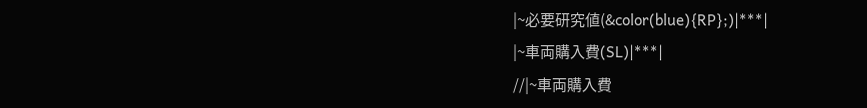|~必要研究値(&color(blue){RP};)|***|
|~車両購入費(SL)|***|
//|~車両購入費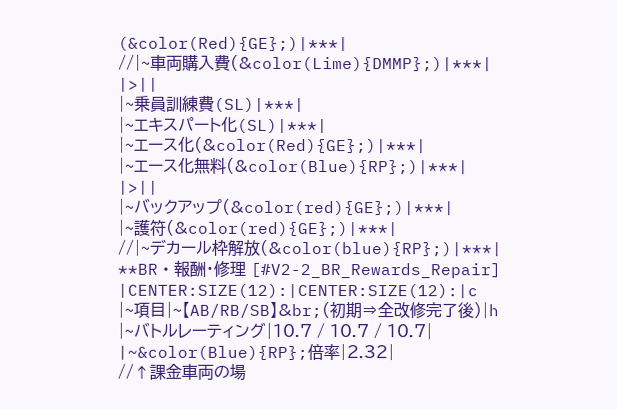(&color(Red){GE};)|***|
//|~車両購入費(&color(Lime){DMMP};)|***|
|>||
|~乗員訓練費(SL)|***|
|~エキスパート化(SL)|***|
|~エース化(&color(Red){GE};)|***|
|~エース化無料(&color(Blue){RP};)|***|
|>||
|~バックアップ(&color(red){GE};)|***|
|~護符(&color(red){GE};)|***|
//|~デカール枠解放(&color(blue){RP};)|***|
**BR・報酬・修理 [#V2-2_BR_Rewards_Repair]
|CENTER:SIZE(12):|CENTER:SIZE(12):|c
|~項目|~【AB/RB/SB】&br;(初期⇒全改修完了後)|h
|~バトルレーティング|10.7 / 10.7 / 10.7|
|~&color(Blue){RP};倍率|2.32|
//↑課金車両の場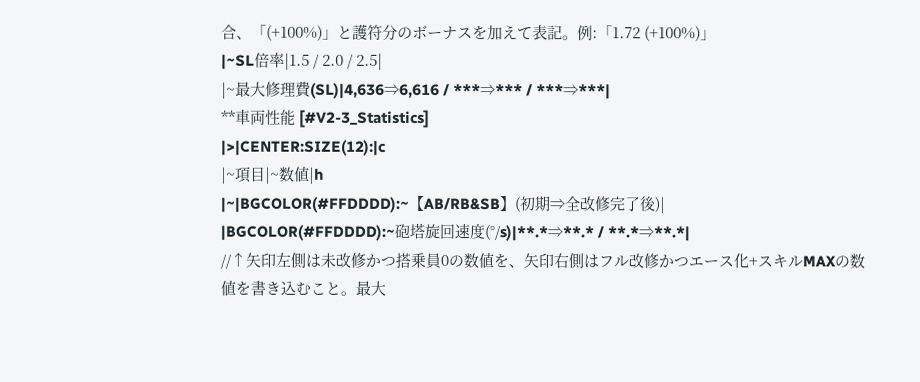合、「(+100%)」と護符分のボーナスを加えて表記。例:「1.72 (+100%)」
|~SL倍率|1.5 / 2.0 / 2.5|
|~最大修理費(SL)|4,636⇒6,616 / ***⇒*** / ***⇒***|
**車両性能 [#V2-3_Statistics]
|>|CENTER:SIZE(12):|c
|~項目|~数値|h
|~|BGCOLOR(#FFDDDD):~【AB/RB&SB】(初期⇒全改修完了後)|
|BGCOLOR(#FFDDDD):~砲塔旋回速度(°/s)|**.*⇒**.* / **.*⇒**.*|
//↑矢印左側は未改修かつ搭乗員0の数値を、矢印右側はフル改修かつエース化+スキルMAXの数値を書き込むこと。最大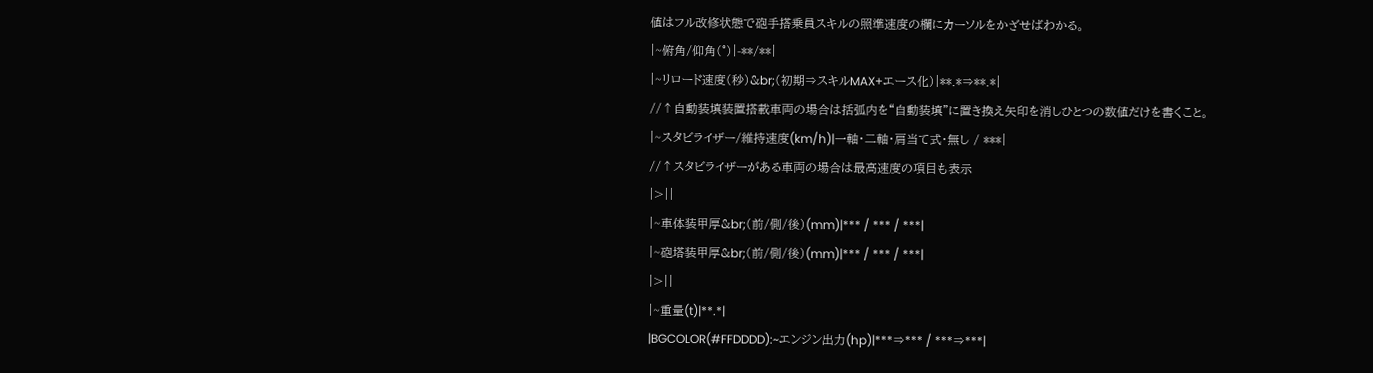値はフル改修状態で砲手搭乗員スキルの照準速度の欄にカーソルをかざせばわかる。
|~俯角/仰角(°)|-**/**|
|~リロード速度(秒)&br;(初期⇒スキルMAX+エース化)|**.*⇒**.*|
//↑自動装填装置搭載車両の場合は括弧内を“自動装填”に置き換え矢印を消しひとつの数値だけを書くこと。
|~スタビライザー/維持速度(km/h)|一軸・二軸・肩当て式・無し / ***|
//↑スタビライザーがある車両の場合は最高速度の項目も表示
|>||
|~車体装甲厚&br;(前/側/後)(mm)|*** / *** / ***|
|~砲塔装甲厚&br;(前/側/後)(mm)|*** / *** / ***|
|>||
|~重量(t)|**.*|
|BGCOLOR(#FFDDDD):~エンジン出力(hp)|***⇒*** / ***⇒***|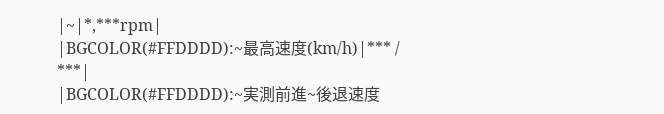|~|*,***rpm|
|BGCOLOR(#FFDDDD):~最高速度(km/h)|*** / ***|
|BGCOLOR(#FFDDDD):~実測前進~後退速度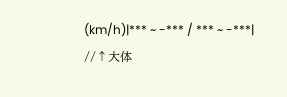(km/h)|*** ~ -*** / *** ~ -***|
//↑大体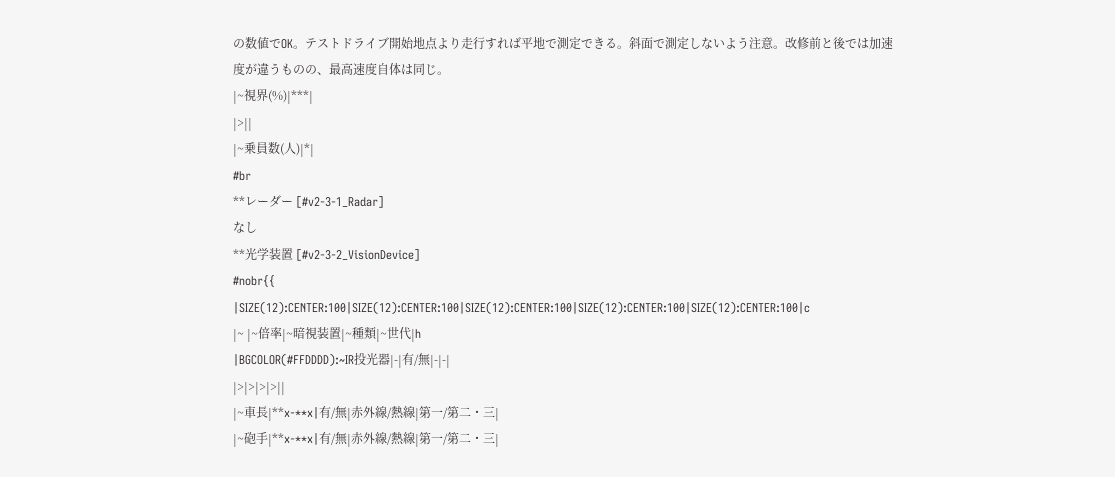の数値でOK。テストドライブ開始地点より走行すれば平地で測定できる。斜面で測定しないよう注意。改修前と後では加速度が違うものの、最高速度自体は同じ。
|~視界(%)|***|
|>||
|~乗員数(人)|*|
#br
**レーダー [#v2-3-1_Radar]
なし
**光学装置 [#v2-3-2_VisionDevice]
#nobr{{
|SIZE(12):CENTER:100|SIZE(12):CENTER:100|SIZE(12):CENTER:100|SIZE(12):CENTER:100|SIZE(12):CENTER:100|c
|~ |~倍率|~暗視装置|~種類|~世代|h
|BGCOLOR(#FFDDDD):~IR投光器|-|有/無|-|-|
|>|>|>|>||
|~車長|**x-**x|有/無|赤外線/熱線|第一/第二・三|
|~砲手|**x-**x|有/無|赤外線/熱線|第一/第二・三|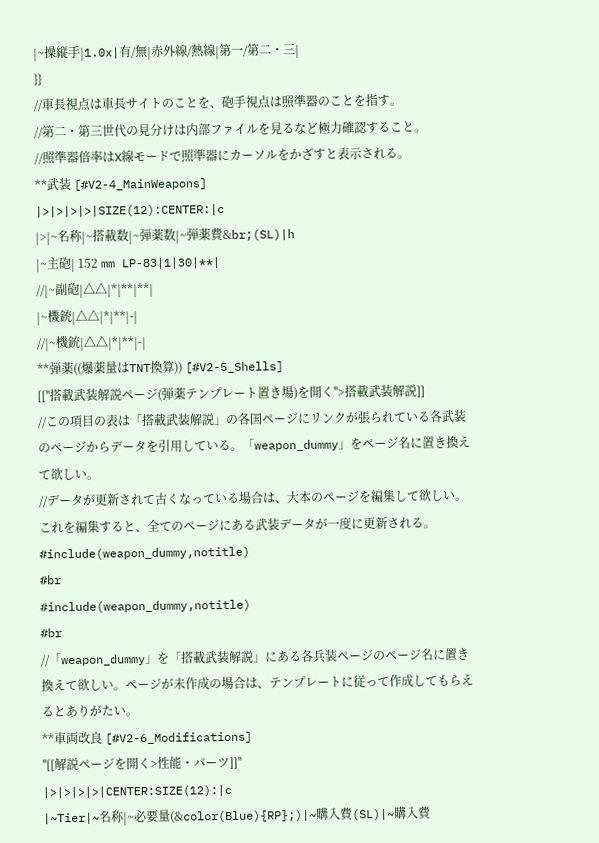|~操縦手|1.0x|有/無|赤外線/熱線|第一/第二・三|
}}
//車長視点は車長サイトのことを、砲手視点は照準器のことを指す。
//第二・第三世代の見分けは内部ファイルを見るなど極力確認すること。
//照準器倍率はX線モードで照準器にカーソルをかざすと表示される。
**武装 [#V2-4_MainWeapons]
|>|>|>|>|SIZE(12):CENTER:|c
|>|~名称|~搭載数|~弾薬数|~弾薬費&br;(SL)|h
|~主砲| 152 mm LP-83|1|30|**|
//|~副砲|△△|*|**|**|
|~機銃|△△|*|**|-|
//|~機銃|△△|*|**|-|
**弾薬((爆薬量はTNT換算)) [#V2-5_Shells]
[[''搭載武装解説ページ(弾薬テンプレート置き場)を開く''>搭載武装解説]]
//この項目の表は「搭載武装解説」の各国ページにリンクが張られている各武装のページからデータを引用している。「weapon_dummy」をページ名に置き換えて欲しい。
//データが更新されて古くなっている場合は、大本のページを編集して欲しい。これを編集すると、全てのページにある武装データが一度に更新される。
#include(weapon_dummy,notitle)
#br
#include(weapon_dummy,notitle)
#br
//「weapon_dummy」を「搭載武装解説」にある各兵装ページのページ名に置き換えて欲しい。ページが未作成の場合は、テンプレートに従って作成してもらえるとありがたい。
**車両改良 [#V2-6_Modifications]
''[[解説ページを開く>性能・パーツ]]''
|>|>|>|>|CENTER:SIZE(12):|c
|~Tier|~名称|~必要量(&color(Blue){RP};)|~購入費(SL)|~購入費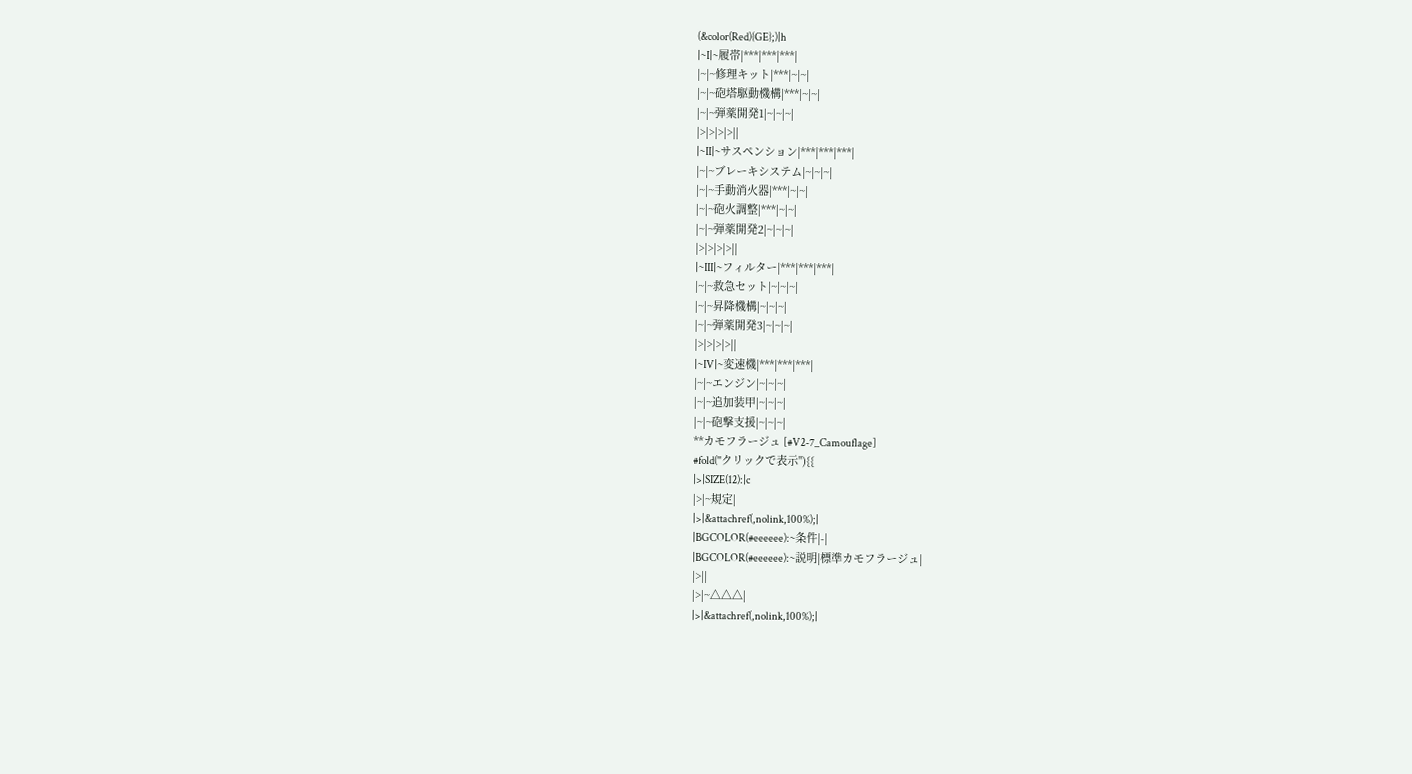(&color(Red){GE};)|h
|~I|~履帯|***|***|***|
|~|~修理キット|***|~|~|
|~|~砲塔駆動機構|***|~|~|
|~|~弾薬開発1|~|~|~|
|>|>|>|>||
|~II|~サスペンション|***|***|***|
|~|~ブレーキシステム|~|~|~|
|~|~手動消火器|***|~|~|
|~|~砲火調整|***|~|~|
|~|~弾薬開発2|~|~|~|
|>|>|>|>||
|~III|~フィルター|***|***|***|
|~|~救急セット|~|~|~|
|~|~昇降機構|~|~|~|
|~|~弾薬開発3|~|~|~|
|>|>|>|>||
|~IV|~変速機|***|***|***|
|~|~エンジン|~|~|~|
|~|~追加装甲|~|~|~|
|~|~砲撃支援|~|~|~|
**カモフラージュ [#V2-7_Camouflage]
#fold(''クリックで表示''){{
|>|SIZE(12):|c
|>|~規定|
|>|&attachref(,nolink,100%);|
|BGCOLOR(#eeeeee):~条件|-|
|BGCOLOR(#eeeeee):~説明|標準カモフラージュ|
|>||
|>|~△△△|
|>|&attachref(,nolink,100%);|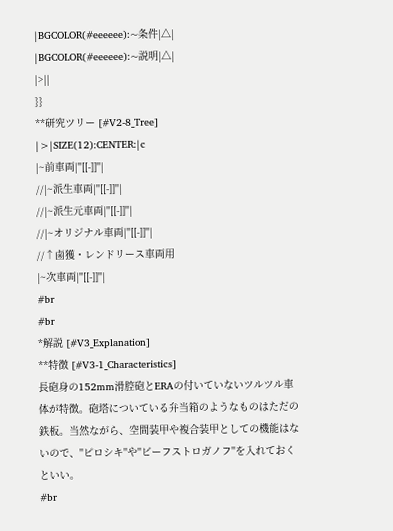|BGCOLOR(#eeeeee):~条件|△|
|BGCOLOR(#eeeeee):~説明|△|
|>||
}}
**研究ツリー [#V2-8_Tree]
|>|SIZE(12):CENTER:|c
|~前車両|''[[-]]''|
//|~派生車両|''[[-]]''|
//|~派生元車両|''[[-]]''|
//|~オリジナル車両|''[[-]]''|
//↑鹵獲・レンドリース車両用
|~次車両|''[[-]]''|
#br
#br
*解説 [#V3_Explanation]
**特徴 [#V3-1_Characteristics]
長砲身の152mm滑腔砲とERAの付いていないツルツル車体が特徴。砲塔についている弁当箱のようなものはただの鉄板。当然ながら、空間装甲や複合装甲としての機能はないので、''ピロシキ''や''ビーフストロガノフ''を入れておくといい。
#br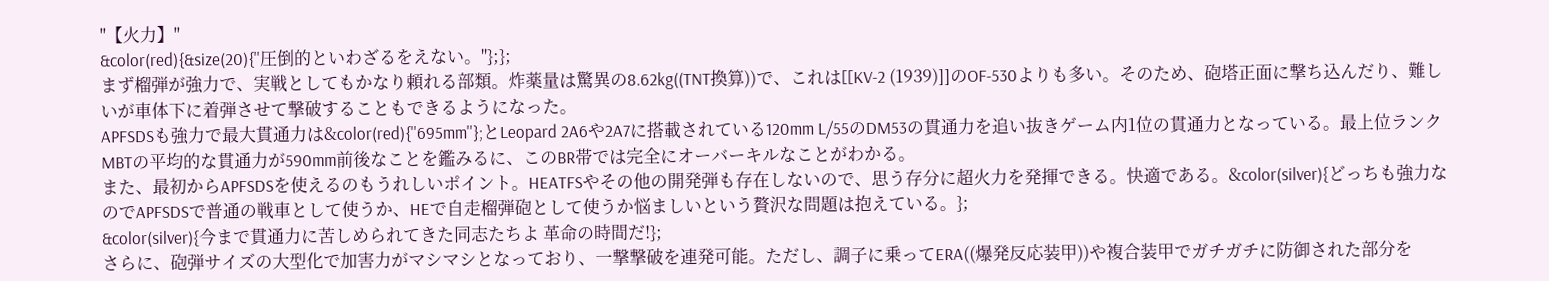''【火力】''
&color(red){&size(20){''圧倒的といわざるをえない。''};};
まず榴弾が強力で、実戦としてもかなり頼れる部類。炸薬量は驚異の8.62kg((TNT換算))で、これは[[KV-2 (1939)]]のOF-530よりも多い。そのため、砲塔正面に撃ち込んだり、難しいが車体下に着弾させて撃破することもできるようになった。
APFSDSも強力で最大貫通力は&color(red){''695mm''};とLeopard 2A6や2A7に搭載されている120mm L/55のDM53の貫通力を追い抜きゲーム内1位の貫通力となっている。最上位ランクMBTの平均的な貫通力が590mm前後なことを鑑みるに、このBR帯では完全にオーバーキルなことがわかる。
また、最初からAPFSDSを使えるのもうれしいポイント。HEATFSやその他の開発弾も存在しないので、思う存分に超火力を発揮できる。快適である。&color(silver){どっちも強力なのでAPFSDSで普通の戦車として使うか、HEで自走榴弾砲として使うか悩ましいという贅沢な問題は抱えている。};
&color(silver){今まで貫通力に苦しめられてきた同志たちよ 革命の時間だ!};
さらに、砲弾サイズの大型化で加害力がマシマシとなっており、一撃撃破を連発可能。ただし、調子に乗ってERA((爆発反応装甲))や複合装甲でガチガチに防御された部分を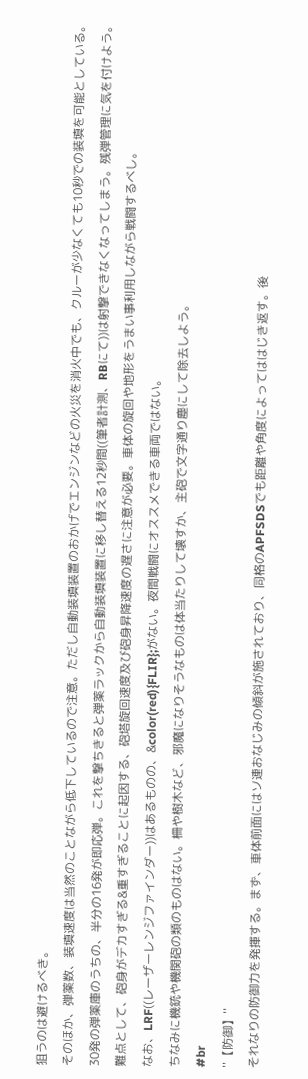狙うのは避けるべき。
そのほか、弾薬数、装填速度は当然のことながら低下しているので注意。ただし自動装填装置のおかげでエンジンなどの火災を消火中でも、クルーが少なくても10秒での装填を可能としている。30発の弾薬庫のうちの、半分の16発が即応弾。これを撃ちきると弾薬ラックから自動装填装置に移し替える12秒間((筆者計測、RBにて))は射撃できなくなってしまう。残弾管理に気を付けよう。
難点として、砲身がデカすぎる&重すぎることに起因する、砲塔旋回速度及び砲身昇降速度の遅さに注意が必要。車体の旋回や地形をうまい事利用しながら戦闘するべし。
なお、LRF((レーザーレンジファインダー))はあるものの、&color(red){FLIR};がない。夜間戦闘にオススメできる車両ではない。
ちなみに機銃や機関砲の類のものはない。柵や樹木など、邪魔になりそうなものは体当たりして壊すか、主砲で文字通り塵にして除去しよう。
#br
''【防御】''
それなりの防御力を発揮する。まず、車体前面にはソ連おなじみの傾斜が施されており、同格のAPFSDSでも距離や角度によってははじき返す。後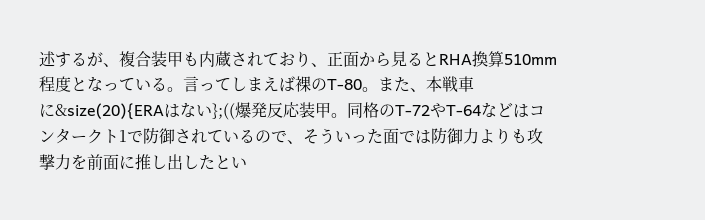述するが、複合装甲も内蔵されており、正面から見るとRHA換算510mm程度となっている。言ってしまえば裸のT-80。また、本戦車に&size(20){ERAはない};((爆発反応装甲。同格のT-72やT-64などはコンタークト1で防御されているので、そういった面では防御力よりも攻撃力を前面に推し出したとい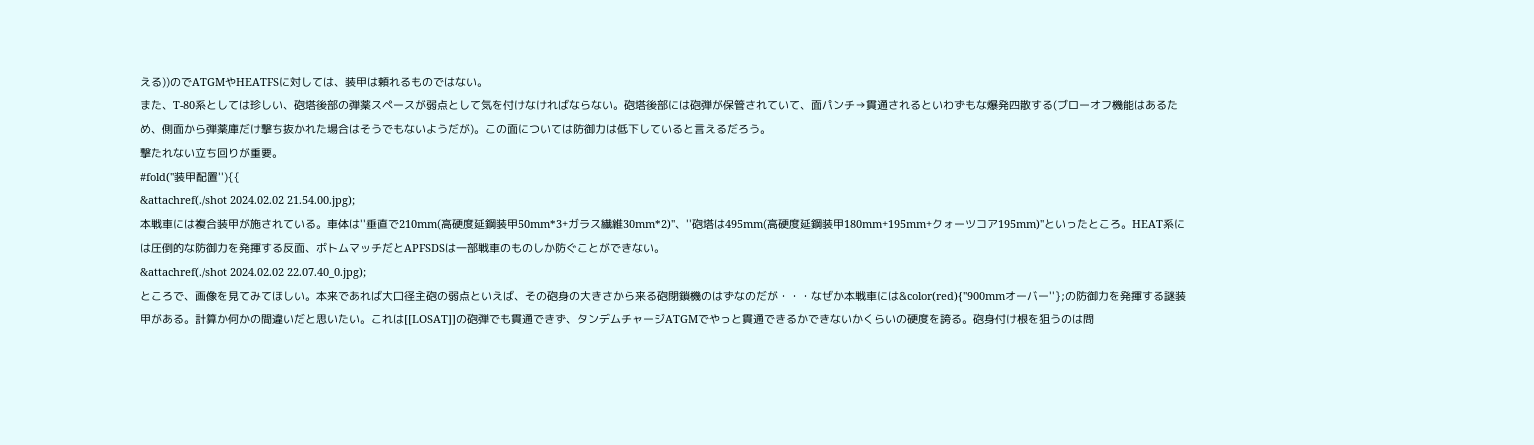える))のでATGMやHEATFSに対しては、装甲は頼れるものではない。
また、T-80系としては珍しい、砲塔後部の弾薬スペースが弱点として気を付けなければならない。砲塔後部には砲弾が保管されていて、面パンチ→貫通されるといわずもな爆発四散する(ブローオフ機能はあるため、側面から弾薬庫だけ撃ち抜かれた場合はそうでもないようだが)。この面については防御力は低下していると言えるだろう。
撃たれない立ち回りが重要。
#fold(''装甲配置''){{
&attachref(./shot 2024.02.02 21.54.00.jpg);
本戦車には複合装甲が施されている。車体は''垂直で210mm(高硬度延鋼装甲50mm*3+ガラス繊維30mm*2)''、''砲塔は495mm(高硬度延鋼装甲180mm+195mm+クォーツコア195mm)''といったところ。HEAT系には圧倒的な防御力を発揮する反面、ボトムマッチだとAPFSDSは一部戦車のものしか防ぐことができない。
&attachref(./shot 2024.02.02 22.07.40_0.jpg);
ところで、画像を見てみてほしい。本来であれば大口径主砲の弱点といえば、その砲身の大きさから来る砲閉鎖機のはずなのだが・・・なぜか本戦車には&color(red){''900mmオーバー''};の防御力を発揮する謎装甲がある。計算か何かの間違いだと思いたい。これは[[LOSAT]]の砲弾でも貫通できず、タンデムチャージATGMでやっと貫通できるかできないかくらいの硬度を誇る。砲身付け根を狙うのは問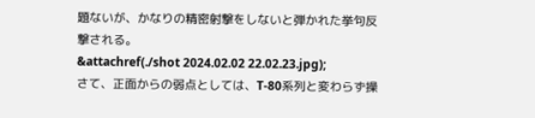題ないが、かなりの精密射撃をしないと弾かれた挙句反撃される。
&attachref(./shot 2024.02.02 22.02.23.jpg);
さて、正面からの弱点としては、T-80系列と変わらず操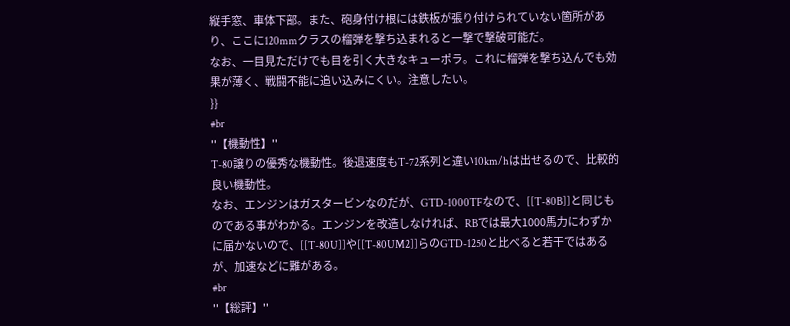縦手窓、車体下部。また、砲身付け根には鉄板が張り付けられていない箇所があり、ここに120mmクラスの榴弾を撃ち込まれると一撃で撃破可能だ。
なお、一目見ただけでも目を引く大きなキューポラ。これに榴弾を撃ち込んでも効果が薄く、戦闘不能に追い込みにくい。注意したい。
}}
#br
''【機動性】''
T-80譲りの優秀な機動性。後退速度もT-72系列と違い10km/hは出せるので、比較的良い機動性。
なお、エンジンはガスタービンなのだが、GTD-1000TFなので、[[T-80B]]と同じものである事がわかる。エンジンを改造しなければ、RBでは最大1000馬力にわずかに届かないので、[[T-80U]]や[[T-80UM2]]らのGTD-1250と比べると若干ではあるが、加速などに難がある。
#br
''【総評】''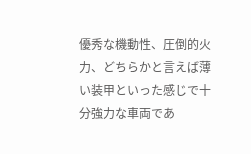優秀な機動性、圧倒的火力、どちらかと言えば薄い装甲といった感じで十分強力な車両であ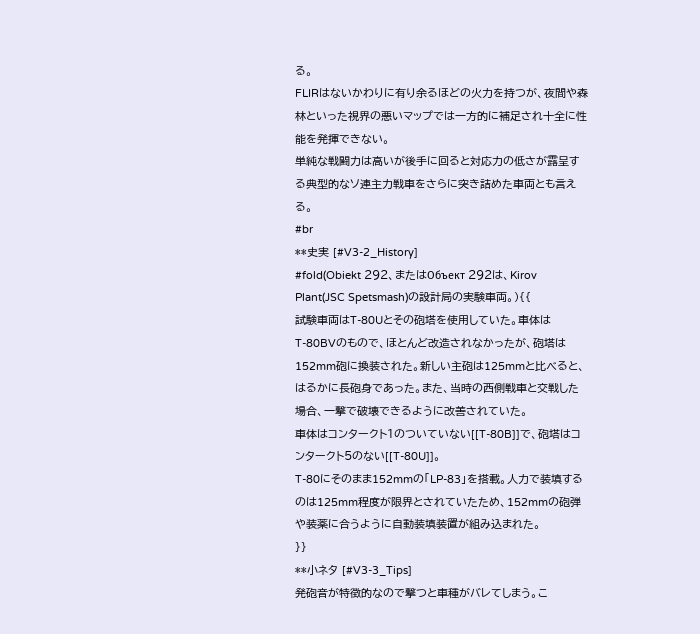る。
FLIRはないかわりに有り余るほどの火力を持つが、夜間や森林といった視界の悪いマップでは一方的に補足され十全に性能を発揮できない。
単純な戦闘力は高いが後手に回ると対応力の低さが露呈する典型的なソ連主力戦車をさらに突き詰めた車両とも言える。
#br
**史実 [#V3-2_History]
#fold(Obiekt 292、またはОбъект 292は、Kirov Plant(JSC Spetsmash)の設計局の実験車両。){{
試験車両はT-80Uとその砲塔を使用していた。車体はT-80BVのもので、ほとんど改造されなかったが、砲塔は152mm砲に換装された。新しい主砲は125mmと比べると、はるかに長砲身であった。また、当時の西側戦車と交戦した場合、一撃で破壊できるように改善されていた。
車体はコンタークト1のついていない[[T-80B]]で、砲塔はコンタークト5のない[[T-80U]]。
T-80にそのまま152mmの「LP-83」を搭載。人力で装填するのは125mm程度が限界とされていたため、152mmの砲弾や装薬に合うように自動装填装置が組み込まれた。
}}
**小ネタ [#V3-3_Tips]
発砲音が特徴的なので撃つと車種がバレてしまう。こ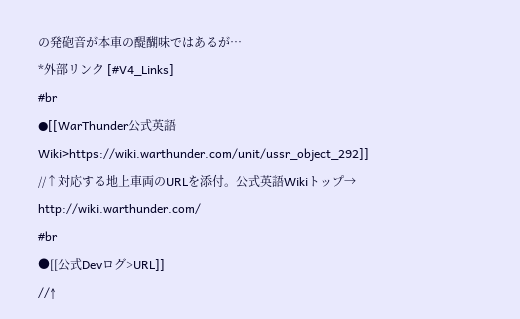の発砲音が本車の醍醐味ではあるが…
*外部リンク [#V4_Links]
#br
●[[WarThunder公式英語Wiki>https://wiki.warthunder.com/unit/ussr_object_292]]
//↑対応する地上車両のURLを添付。公式英語Wikiトップ→ http://wiki.warthunder.com/
#br
●[[公式Devログ>URL]]
//↑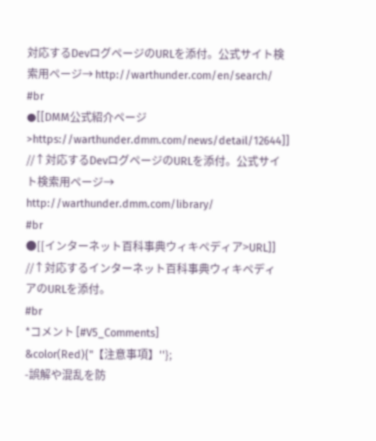対応するDevログページのURLを添付。公式サイト検索用ページ→ http://warthunder.com/en/search/
#br
●[[DMM公式紹介ページ>https://warthunder.dmm.com/news/detail/12644]]
//↑対応するDevログページのURLを添付。公式サイト検索用ページ→ http://warthunder.dmm.com/library/
#br
●[[インターネット百科事典ウィキペディア>URL]]
//↑対応するインターネット百科事典ウィキペディアのURLを添付。
#br
*コメント [#V5_Comments]
&color(Red){''【注意事項】''};
-誤解や混乱を防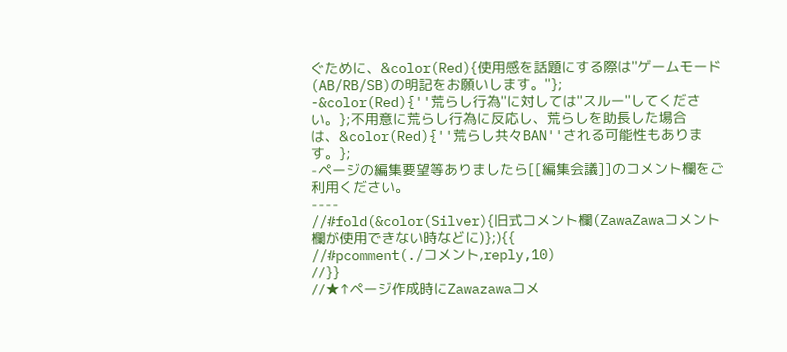ぐために、&color(Red){使用感を話題にする際は''ゲームモード(AB/RB/SB)の明記をお願いします。''};
-&color(Red){''荒らし行為''に対しては''スルー''してください。};不用意に荒らし行為に反応し、荒らしを助長した場合は、&color(Red){''荒らし共々BAN''される可能性もあります。};
-ページの編集要望等ありましたら[[編集会議]]のコメント欄をご利用ください。
----
//#fold(&color(Silver){旧式コメント欄(ZawaZawaコメント欄が使用できない時などに)};){{
//#pcomment(./コメント,reply,10)
//}}
//★↑ページ作成時にZawazawaコメ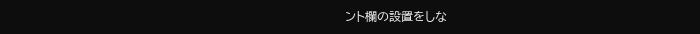ント欄の設置をしな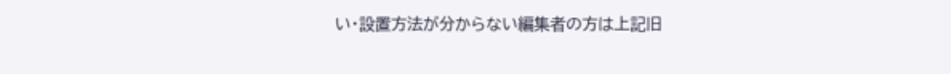い・設置方法が分からない編集者の方は上記旧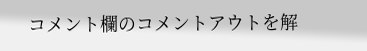コメント欄のコメントアウトを解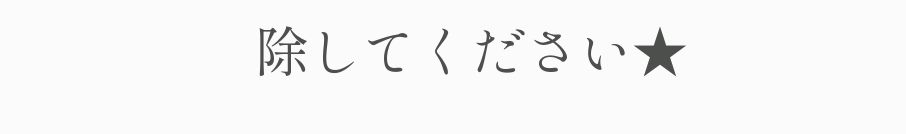除してください★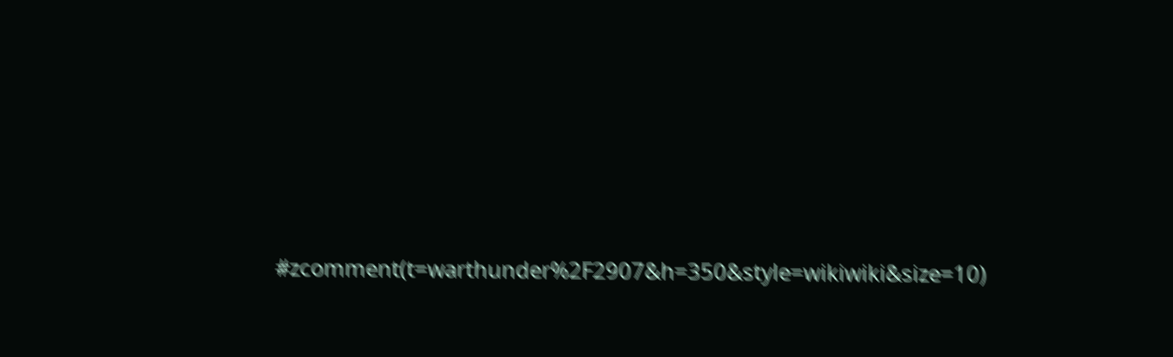#zcomment(t=warthunder%2F2907&h=350&style=wikiwiki&size=10)